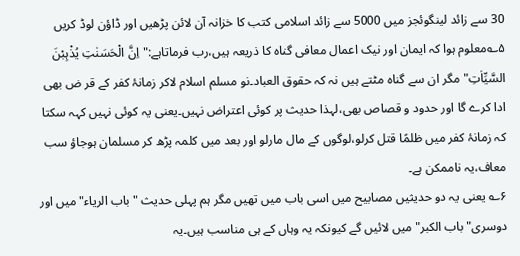30 سے زائد لینگوئجز میں 5000 سے زائد اسلامی کتب کا خزانہ آن لائن پڑھیں اور ڈاؤن لوڈ کریں
۵؎معلوم ہوا کہ ایمان اور نیک اعمال معافی گناہ کا ذریعہ ہیں،رب فرماتاہے:"اِنَّ الْحَسَنٰتِ یُذْہِبْنَ السَّیِّاٰتِ"مگر ان سے گناہ مٹتے ہیں نہ کہ حقوق العباد۔نو مسلم اسلام لاکر زمانۂ کفر کے قر ض بھی ادا کرے گا اور حدود و قصاص بھی،لہذا حدیث پر کوئی اعتراض نہیں۔یعنی یہ کوئی نہیں کہہ سکتا کہ زمانۂ کفر میں ظلمًا قتل کرلو،لوگوں کے مال مارلو اور بعد میں کلمہ پڑھ کر مسلمان ہوجاؤ سب معاف،یہ ناممکن ہے۔
۶؎ یعنی یہ دو حدیثیں مصابیح میں اسی باب میں تھیں مگر ہم پہلی حدیث "باب الریاء"میں اور دوسری"باب الکبر"میں لائیں گے کیونکہ یہ وہاں کے ہی مناسب ہیں۔یہ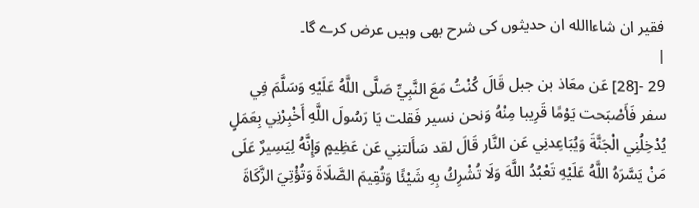فقیر ان شاءاالله ان حدیثوں کی شرح بھی وہیں عرض کرے گا۔
|
29 -[28] عَن معَاذ بن جبل قَالَ كُنْتُ مَعَ النَّبِيِّ صَلَّى اللَّهُ عَلَيْهِ وَسَلَّمَ فِي سفر فَأَصْبَحت يَوْمًا قَرِيبا مِنْهُ وَنحن نسير فَقلت يَا رَسُولَ اللَّهِ أَخْبِرْنِي بِعَمَلٍ يُدْخِلُنِي الْجَنَّةَ وَيُبَاعِدنِي عَن النَّار قَالَ لقد سَأَلتنِي عَن عَظِيمٍ وَإِنَّهُ لِيَسِيرٌ عَلَى مَنْ يَسَّرَهُ اللَّهُ عَلَيْهِ تَعْبُدُ اللَّهَ وَلَا تُشْرِكُ بِهِ شَيْئًا وَتُقِيمَ الصَّلَاةَ وَتُؤْتِيَ الزَّكَاةَ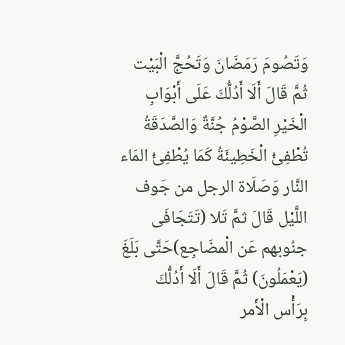وَتَصُومَ رَمَضَانَ وَتَحُجَّ الْبَيْت ثُمَّ قَالَ أَلَا أَدُلُّكَ عَلَى أَبْوَابِ الْخَيْرِ الصَّوْمُ جُنَّةٌ وَالصَّدَقَةُ تُطْفِئُ الْخَطِيئَةُ كَمَا يُطْفِئُ المَاء النَّار وَصَلَاة الرجل من جَوف اللَّيْل قَالَ ثمَّ تَلا (تَتَجَافَى جنُوبهم عَن الْمضَاجِع)حَتَّى بَلَغَ (يَعْمَلُونَ) ثُمَّ قَالَ أَلَا أَدُلُّكَ بِرَأْس الْأَمر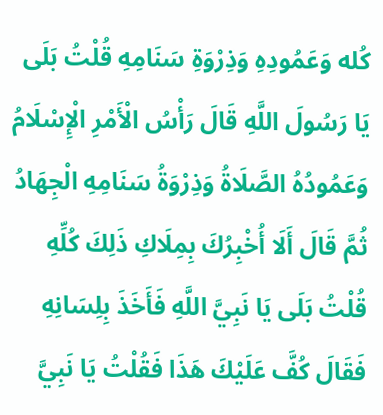كُله وَعَمُودِهِ وَذِرْوَةِ سَنَامِهِ قُلْتُ بَلَى يَا رَسُولَ اللَّهِ قَالَ رَأْسُ الْأَمْرِ الْإِسْلَامُ وَعَمُودُهُ الصَّلَاةُ وَذِرْوَةُ سَنَامِهِ الْجِهَادُ ثُمَّ قَالَ أَلَا أُخْبِرُكَ بِمِلَاكِ ذَلِكَ كُلِّهِ قُلْتُ بَلَى يَا نَبِيَّ اللَّهِ فَأَخَذَ بِلِسَانِهِ فَقَالَ كُفَّ عَلَيْكَ هَذَا فَقُلْتُ يَا نَبِيَّ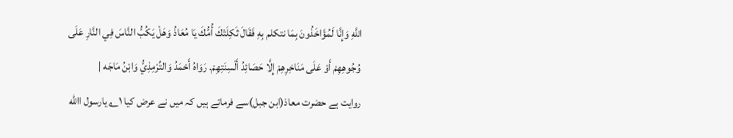اللَّهِ وَإِنَّا لَمُؤَاخَذُونَ بِمَا نتكلم بِهِ فَقَالَ ثَكِلَتْكَ أُمُّكَ يَا مُعَاذُ وَهَلْ يَكُبُّ النَّاسَ فِي النَّارِ عَلَى وُجُوهِهِمْ أَوْ عَلَى مَنَاخِرِهِمْ إِلَّا حَصَائِدُ أَلْسِنَتِهِمْ. رَوَاهُ أَحْمَدُ وَالتِّرْمِذِيُّ وَابْنُ مَاجَه |
روایت ہے حضرت معاذ(ابن جبل)سے فرماتے ہیں کہ میں نے عرض کیا ۱؎ یارسول االله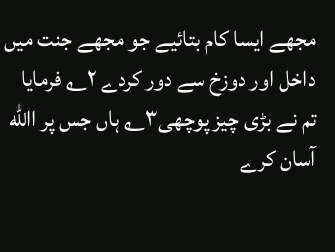مجھے ایسا کام بتائیے جو مجھے جنت میں داخل اور دوزخ سے دور کردے ۲؎ فرمایا تم نے بڑی چیز پوچھی۳؎ ہاں جس پر االله آسان کرے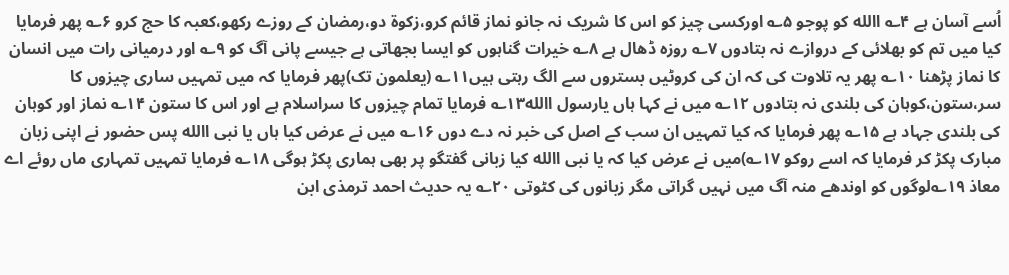اُسے آسان ہے ۴؎ االله کو پوجو ۵؎ اورکسی چیز کو اس کا شریک نہ جانو نماز قائم کرو،زکوۃ دو،رمضان کے روزے رکھو،کعبہ کا حج کرو ۶؎ پھر فرمایا کیا میں تم کو بھلائی کے دروازے نہ بتادوں ۷؎ روزہ ڈھال ہے ۸؎ خیرات گناہوں کو ایسا بجھاتی ہے جیسے پانی آگ کو ۹؎ اور درمیانی رات میں انسان کا نماز پڑھنا ۱۰؎ پھر یہ تلاوت کی کہ ان کی کروٹیں بستروں سے الگ رہتی ہیں۱۱؎ (یعلمون تک)پھر فرمایا کہ میں تمہیں ساری چیزوں کا سر،ستون،کوہان کی بلندی نہ بتادوں ۱۲؎ میں نے کہا ہاں یارسول االله۱۳؎ فرمایا تمام چیزوں کا سراسلام ہے اور اس کا ستون ۱۴؎ نماز اور کوہان کی بلندی جہاد ہے ۱۵؎ پھر فرمایا کہ کیا تمہیں ان سب کے اصل کی خبر نہ دے دوں ۱۶؎ میں نے عرض کیا ہاں یا نبی االله پس حضور نے اپنی زبان مبارک پکڑ کر فرمایا کہ اسے روکو ۱۷؎)میں نے عرض کیا کہ یا نبی االله کیا زبانی گفتگو پر بھی ہماری پکڑ ہوگی ۱۸؎ فرمایا تمہیں تمہاری ماں روئے اے معاذ ۱۹؎لوگوں کو اوندھے منہ آگ میں نہیں گراتی مگر زبانوں کی کٹوتی ۲۰؎ یہ حدیث احمد ترمذی ابن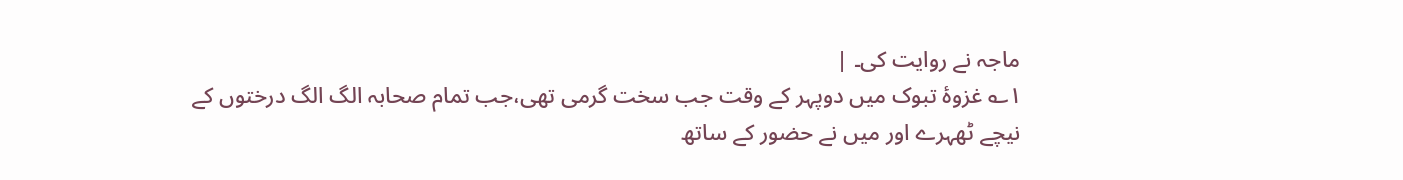ماجہ نے روایت کی۔ |
۱؎ غزوۂ تبوک میں دوپہر کے وقت جب سخت گرمی تھی،جب تمام صحابہ الگ الگ درختوں کے نیچے ٹھہرے اور میں نے حضور کے ساتھ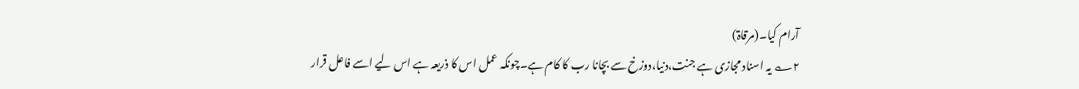آرام کیا۔(مرقاۃ)
۲؎ یہ اسناد مجازی ہے جنت،دنیا،دوزخ سے بچانا رب کا کام ہے۔چونکہ عمل اس کا ذریعہ ہے اس لیے اسے فاعل قرار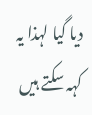دیا گیا لہذا یہ کہہ سکتے ہیں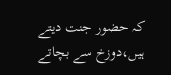کہ حضور جنت دیتے ہیں،دوزخ سے بچاتے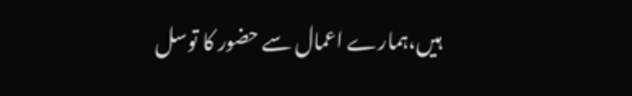ہیں،ہمارے اعمال سے حضور کا توسل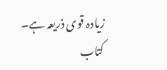زیادہ قوی ذریعہ ہے۔
کتاب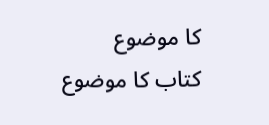کا موضوع
کتاب کا موضوع